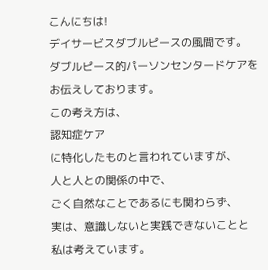こんにちは!
デイサービスダブルピースの風間です。
ダブルピース的パーソンセンタードケアをお伝えしております。
この考え方は、
認知症ケア
に特化したものと言われていますが、
人と人との関係の中で、
ごく自然なことであるにも関わらず、
実は、意識しないと実践できないことと
私は考えています。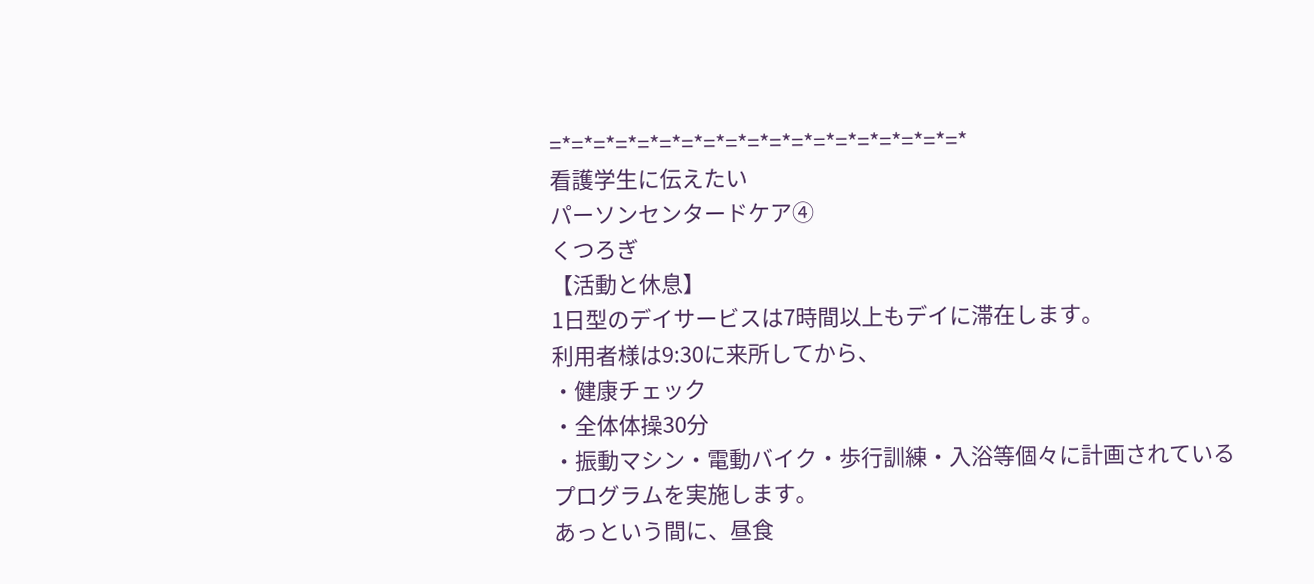=*=*=*=*=*=*=*=*=*=*=*=*=*=*=*=*=*=*=*
看護学生に伝えたい
パーソンセンタードケア④
くつろぎ
【活動と休息】
1日型のデイサービスは7時間以上もデイに滞在します。
利用者様は9:30に来所してから、
・健康チェック
・全体体操30分
・振動マシン・電動バイク・歩行訓練・入浴等個々に計画されているプログラムを実施します。
あっという間に、昼食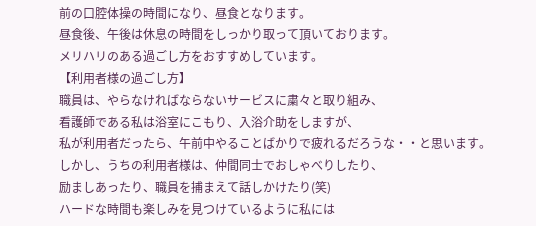前の口腔体操の時間になり、昼食となります。
昼食後、午後は休息の時間をしっかり取って頂いております。
メリハリのある過ごし方をおすすめしています。
【利用者様の過ごし方】
職員は、やらなければならないサービスに粛々と取り組み、
看護師である私は浴室にこもり、入浴介助をしますが、
私が利用者だったら、午前中やることばかりで疲れるだろうな・・と思います。
しかし、うちの利用者様は、仲間同士でおしゃべりしたり、
励ましあったり、職員を捕まえて話しかけたり(笑)
ハードな時間も楽しみを見つけているように私には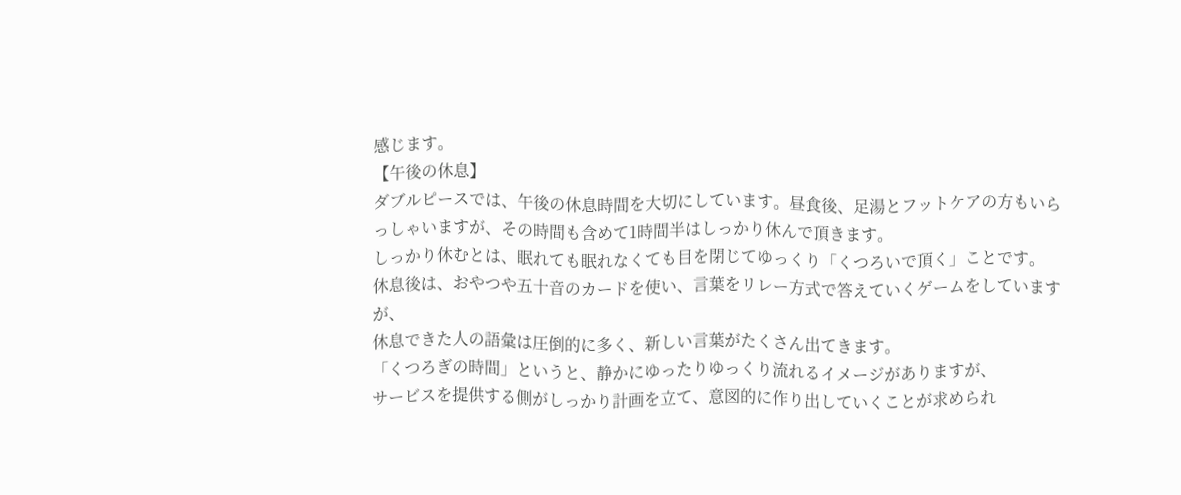感じます。
【午後の休息】
ダブルピースでは、午後の休息時間を大切にしています。昼食後、足湯とフットケアの方もいらっしゃいますが、その時間も含めて1時間半はしっかり休んで頂きます。
しっかり休むとは、眠れても眠れなくても目を閉じてゆっくり「くつろいで頂く」ことです。
休息後は、おやつや五十音のカードを使い、言葉をリレー方式で答えていくゲームをしていますが、
休息できた人の語彙は圧倒的に多く、新しい言葉がたくさん出てきます。
「くつろぎの時間」というと、静かにゆったりゆっくり流れるイメージがありますが、
サービスを提供する側がしっかり計画を立て、意図的に作り出していくことが求められ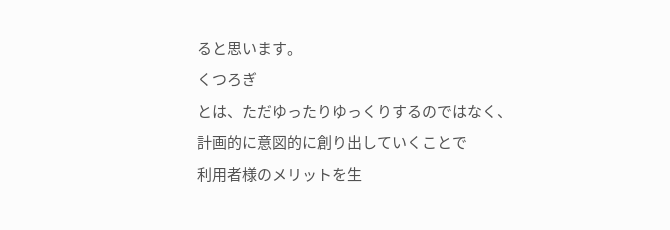ると思います。
くつろぎ
とは、ただゆったりゆっくりするのではなく、
計画的に意図的に創り出していくことで
利用者様のメリットを生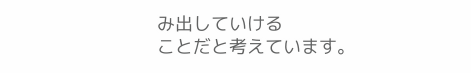み出していける
ことだと考えています。